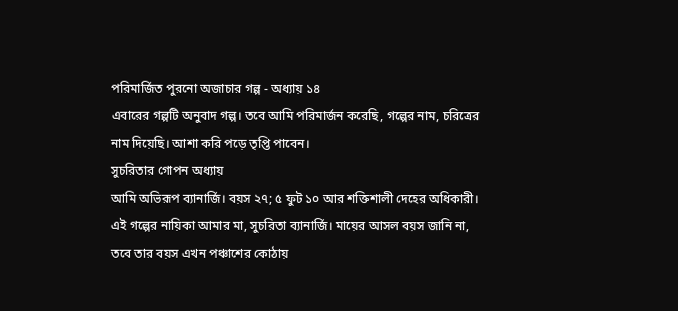পরিমার্জিত পুরনো অজাচার গল্প - অধ্যায় ১৪
এবারের গল্পটি অনুবাদ গল্প। তবে আমি পরিমার্জন করেছি, গল্পের নাম, চরিত্রের নাম দিয়েছি। আশা করি পড়ে তৃপ্তি পাবেন।
সুচরিতার গোপন অধ্যায়
আমি অভিরূপ ব্যানার্জি। বয়স ২৭; ৫ ফুট ১০ আর শক্তিশালী দেহের অধিকারী। এই গল্পের নায়িকা আমার মা, সুচরিতা ব্যানার্জি। মায়ের আসল বয়স জানি না, তবে তার বয়স এখন পঞ্চাশের কোঠায়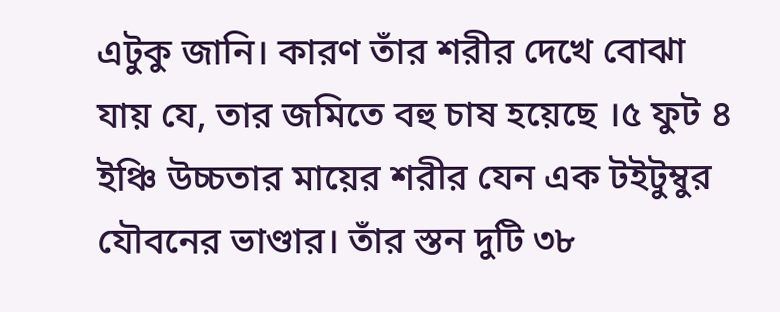এটুকু জানি। কারণ তাঁর শরীর দেখে বোঝা যায় যে, তার জমিতে বহু চাষ হয়েছে ।৫ ফুট ৪ ইঞ্চি উচ্চতার মায়ের শরীর যেন এক টইটুম্বুর যৌবনের ভাণ্ডার। তাঁর স্তন দুটি ৩৮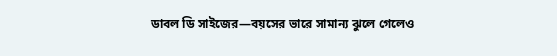ডাবল ডি সাইজের—বয়সের ভারে সামান্য ঝুলে গেলেও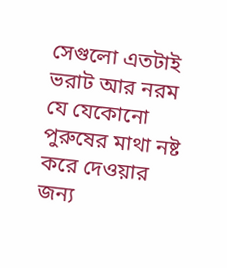সেগুলো এতটাই ভরাট আর নরম যে যেকোনো পুরুষের মাথা নষ্ট করে দেওয়ার জন্য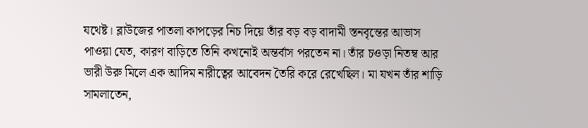যথেষ্ট। ব্লাউজের পাতলা কাপড়ের নিচ দিয়ে তাঁর বড় বড় বাদামী স্তনবৃন্তের আভাস পাওয়া যেত, কারণ বাড়িতে তিনি কখনোই অন্তর্বাস পরতেন না। তাঁর চওড়া নিতম্ব আর ভারী উরু মিলে এক আদিম নারীত্বের আবেদন তৈরি করে রেখেছিল। মা যখন তাঁর শাড়ি সামলাতেন,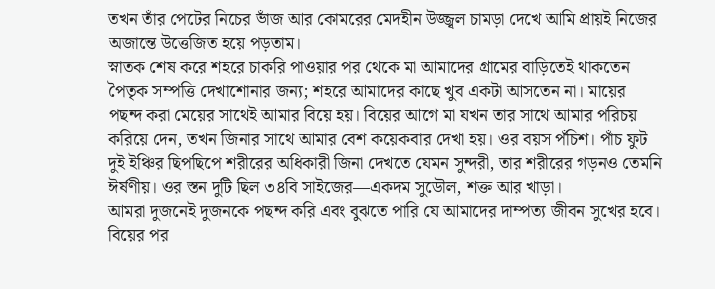তখন তাঁর পেটের নিচের ভাঁজ আর কোমরের মেদহীন উজ্জ্বল চামড়া দেখে আমি প্রায়ই নিজের অজান্তে উত্তেজিত হয়ে পড়তাম।
স্নাতক শেষ করে শহরে চাকরি পাওয়ার পর থেকে মা আমাদের গ্রামের বাড়িতেই থাকতেন পৈতৃক সম্পত্তি দেখাশোনার জন্য; শহরে আমাদের কাছে খুব একটা আসতেন না। মায়ের পছন্দ করা মেয়ের সাথেই আমার বিয়ে হয়। বিয়ের আগে মা যখন তার সাথে আমার পরিচয় করিয়ে দেন, তখন জিনার সাথে আমার বেশ কয়েকবার দেখা হয়। ওর বয়স পঁচিশ। পাঁচ ফুট দুই ইঞ্চির ছিপছিপে শরীরের অধিকারী জিনা দেখতে যেমন সুন্দরী, তার শরীরের গড়নও তেমনি ঈর্ষণীয়। ওর স্তন দুটি ছিল ৩৪বি সাইজের—একদম সুডৌল, শক্ত আর খাড়া।
আমরা দুজনেই দুজনকে পছন্দ করি এবং বুঝতে পারি যে আমাদের দাম্পত্য জীবন সুখের হবে। বিয়ের পর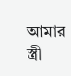আমার স্ত্রী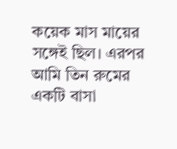কয়েক মাস মায়ের সঙ্গেই ছিল। এরপর আমি তিন রুমের একটি বাসা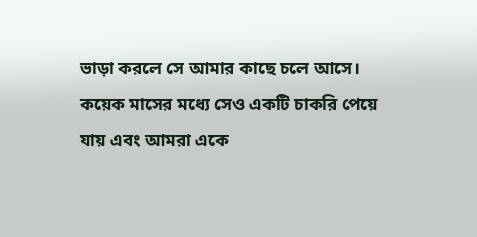ভাড়া করলে সে আমার কাছে চলে আসে। কয়েক মাসের মধ্যে সেও একটি চাকরি পেয়ে যায় এবং আমরা একে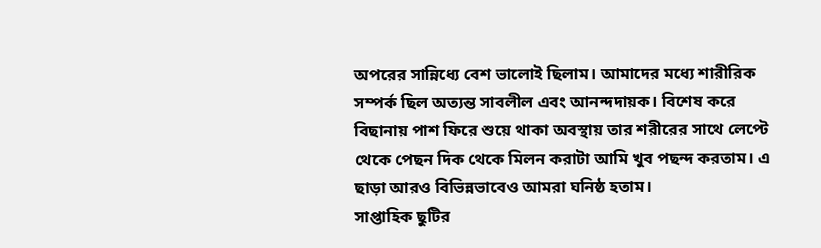অপরের সান্নিধ্যে বেশ ভালোই ছিলাম। আমাদের মধ্যে শারীরিক সম্পর্ক ছিল অত্যন্ত সাবলীল এবং আনন্দদায়ক। বিশেষ করে বিছানায় পাশ ফিরে শুয়ে থাকা অবস্থায় তার শরীরের সাথে লেপ্টে থেকে পেছন দিক থেকে মিলন করাটা আমি খুব পছন্দ করতাম। এ ছাড়া আরও বিভিন্নভাবেও আমরা ঘনিষ্ঠ হতাম।
সাপ্তাহিক ছুটির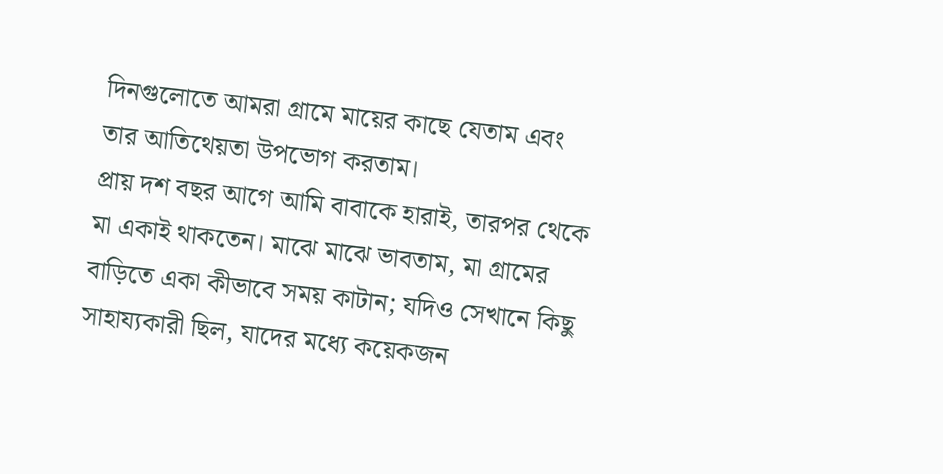দিনগুলোতে আমরা গ্রামে মায়ের কাছে যেতাম এবং তার আতিথেয়তা উপভোগ করতাম।
প্রায় দশ বছর আগে আমি বাবাকে হারাই, তারপর থেকে মা একাই থাকতেন। মাঝে মাঝে ভাবতাম, মা গ্রামের বাড়িতে একা কীভাবে সময় কাটান; যদিও সেখানে কিছু সাহায্যকারী ছিল, যাদের মধ্যে কয়েকজন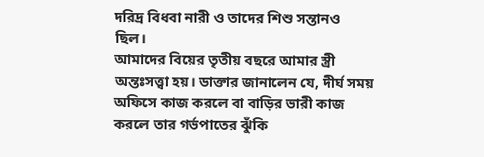দরিদ্র বিধবা নারী ও তাদের শিশু সন্তানও ছিল।
আমাদের বিয়ের তৃতীয় বছরে আমার স্ত্রী অন্তঃসত্ত্বা হয়। ডাক্তার জানালেন যে, দীর্ঘ সময় অফিসে কাজ করলে বা বাড়ির ভারী কাজ করলে তার গর্ভপাতের ঝুঁকি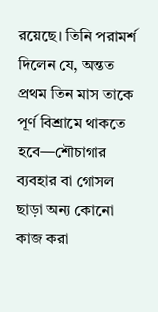রয়েছে। তিনি পরামর্শ দিলেন যে, অন্তত প্রথম তিন মাস তাকে পূর্ণ বিশ্রামে থাকতে হবে—শৌচাগার ব্যবহার বা গোসল ছাড়া অন্য কোনো কাজ করা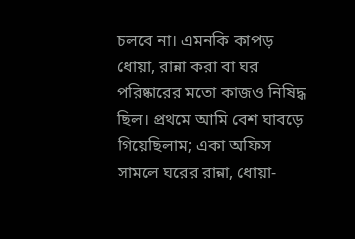চলবে না। এমনকি কাপড় ধোয়া, রান্না করা বা ঘর পরিষ্কারের মতো কাজও নিষিদ্ধ ছিল। প্রথমে আমি বেশ ঘাবড়ে গিয়েছিলাম; একা অফিস সামলে ঘরের রান্না, ধোয়া-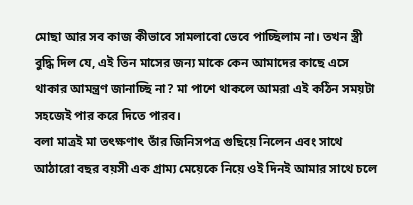মোছা আর সব কাজ কীভাবে সামলাবো ভেবে পাচ্ছিলাম না। তখন স্ত্রী বুদ্ধি দিল যে, এই তিন মাসের জন্য মাকে কেন আমাদের কাছে এসে থাকার আমন্ত্রণ জানাচ্ছি না? মা পাশে থাকলে আমরা এই কঠিন সময়টা সহজেই পার করে দিতে পারব।
বলা মাত্রই মা তৎক্ষণাৎ তাঁর জিনিসপত্র গুছিয়ে নিলেন এবং সাথে আঠারো বছর বয়সী এক গ্রাম্য মেয়েকে নিয়ে ওই দিনই আমার সাথে চলে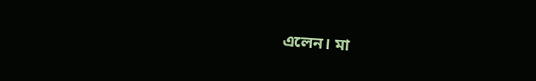এলেন। মা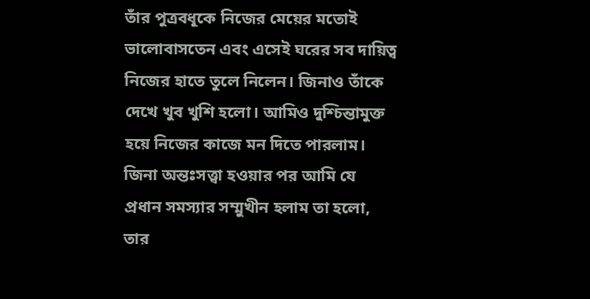তাঁর পুত্রবধূকে নিজের মেয়ের মতোই ভালোবাসতেন এবং এসেই ঘরের সব দায়িত্ব নিজের হাতে তুলে নিলেন। জিনাও তাঁকে দেখে খুব খুশি হলো। আমিও দুশ্চিন্তামুক্ত হয়ে নিজের কাজে মন দিতে পারলাম।
জিনা অন্তঃসত্ত্বা হওয়ার পর আমি যে প্রধান সমস্যার সম্মুখীন হলাম তা হলো, তার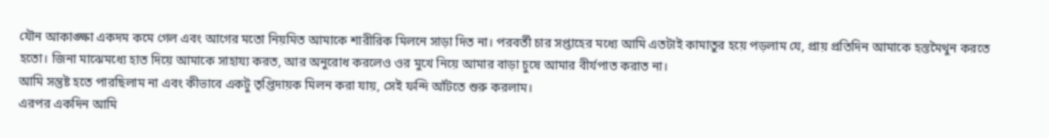যৌন আকাঙ্ক্ষা একদম কমে গেল এবং আগের মতো নিয়মিত আমাকে শারীরিক মিলনে সাড়া দিত না। পরবর্তী চার সপ্তাহের মধ্যে আমি এতটাই কামাতুর হয়ে পড়লাম যে, প্রায় প্রতিদিন আমাকে হস্তমৈথুন করতে হতো। জিনা মাঝেমধ্যে হাত দিয়ে আমাকে সাহায্য করত, আর অনুরোধ করলেও ওর মুখে নিয়ে আমার বাড়া চুষে আমার বীর্যপাত করাত না।
আমি সন্তুষ্ট হতে পারছিলাম না এবং কীভাবে একটু তৃপ্তিদায়ক মিলন করা যায়, সেই ফন্দি আঁটতে শুরু করলাম।
এরপর একদিন আমি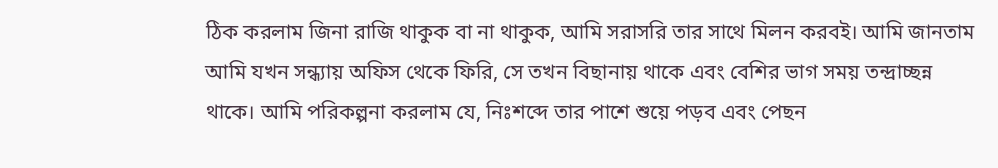ঠিক করলাম জিনা রাজি থাকুক বা না থাকুক, আমি সরাসরি তার সাথে মিলন করবই। আমি জানতাম আমি যখন সন্ধ্যায় অফিস থেকে ফিরি, সে তখন বিছানায় থাকে এবং বেশির ভাগ সময় তন্দ্রাচ্ছন্ন থাকে। আমি পরিকল্পনা করলাম যে, নিঃশব্দে তার পাশে শুয়ে পড়ব এবং পেছন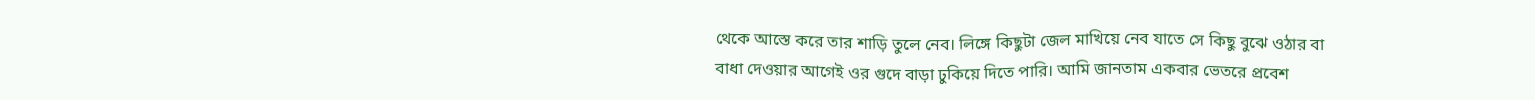থেকে আস্তে করে তার শাড়ি তুলে নেব। লিঙ্গে কিছুটা জেল মাখিয়ে নেব যাতে সে কিছু বুঝে ওঠার বা বাধা দেওয়ার আগেই ওর গুদে বাড়া ঢুকিয়ে দিতে পারি। আমি জানতাম একবার ভেতরে প্রবেশ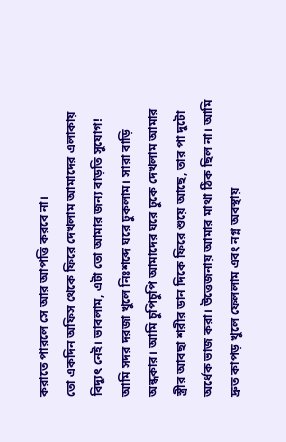করাতে পারলে সে আর আপত্তি করবে না।
তো একদিন অফিস থেকে ফিরে দেখলাম আমাদের এলাকায় বিদ্যুৎ নেই। ভাবলাম, এটা তো আমার জন্য বাড়তি সুযোগ! আমি সদর দরজা খুলে নিঃশব্দে ঘরে ঢুকলাম। সারা বাড়ি অন্ধকার। আমি চুপিচুপি আমাদের ঘরে ঢুকে দেখলাম আমার স্ত্রীর আবছা শরীর ডান দিকে ফিরে শুয়ে আছে, তার পা দুটো অর্ধেক ভাজ করা। উত্তেজনায় আমার মাথা ঠিক ছিল না। আমি দ্রুত কাপড় খুলে ফেললাম এবং নগ্ন অবস্থায়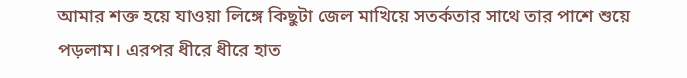আমার শক্ত হয়ে যাওয়া লিঙ্গে কিছুটা জেল মাখিয়ে সতর্কতার সাথে তার পাশে শুয়ে পড়লাম। এরপর ধীরে ধীরে হাত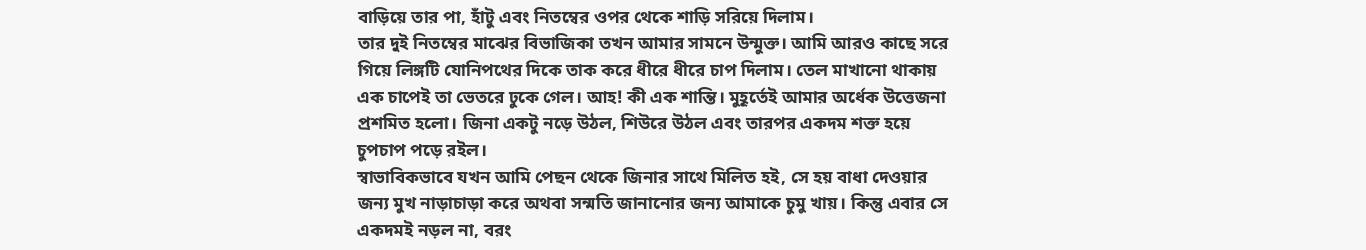বাড়িয়ে তার পা, হাঁটু এবং নিতম্বের ওপর থেকে শাড়ি সরিয়ে দিলাম।
তার দুই নিতম্বের মাঝের বিভাজিকা তখন আমার সামনে উন্মুক্ত। আমি আরও কাছে সরে গিয়ে লিঙ্গটি যোনিপথের দিকে তাক করে ধীরে ধীরে চাপ দিলাম। তেল মাখানো থাকায় এক চাপেই তা ভেতরে ঢুকে গেল। আহ! কী এক শান্তি। মুহূর্তেই আমার অর্ধেক উত্তেজনা প্রশমিত হলো। জিনা একটু নড়ে উঠল, শিউরে উঠল এবং তারপর একদম শক্ত হয়ে চুপচাপ পড়ে রইল।
স্বাভাবিকভাবে যখন আমি পেছন থেকে জিনার সাথে মিলিত হই, সে হয় বাধা দেওয়ার জন্য মুখ নাড়াচাড়া করে অথবা সন্মতি জানানোর জন্য আমাকে চুমু খায়। কিন্তু এবার সে একদমই নড়ল না, বরং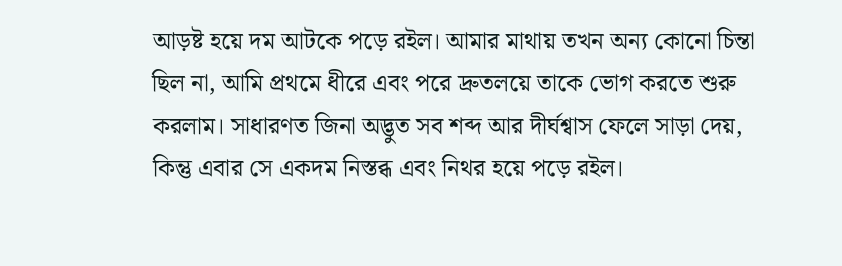আড়ষ্ট হয়ে দম আটকে পড়ে রইল। আমার মাথায় তখন অন্য কোনো চিন্তা ছিল না, আমি প্রথমে ধীরে এবং পরে দ্রুতলয়ে তাকে ভোগ করতে শুরু করলাম। সাধারণত জিনা অদ্ভুত সব শব্দ আর দীর্ঘশ্বাস ফেলে সাড়া দেয়, কিন্তু এবার সে একদম নিস্তব্ধ এবং নিথর হয়ে পড়ে রইল।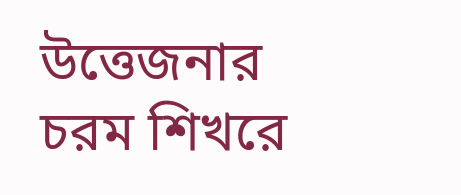উত্তেজনার চরম শিখরে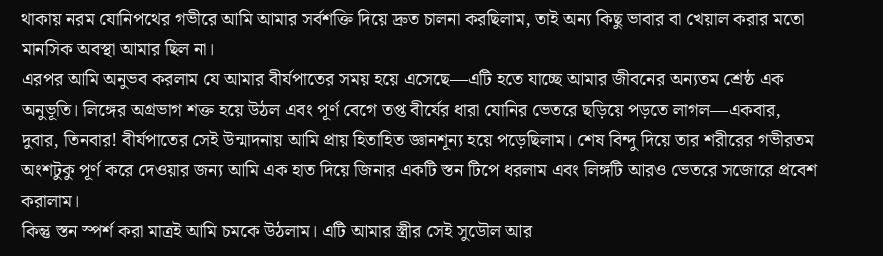থাকায় নরম যোনিপথের গভীরে আমি আমার সর্বশক্তি দিয়ে দ্রুত চালনা করছিলাম, তাই অন্য কিছু ভাবার বা খেয়াল করার মতো মানসিক অবস্থা আমার ছিল না।
এরপর আমি অনুভব করলাম যে আমার বীর্যপাতের সময় হয়ে এসেছে—এটি হতে যাচ্ছে আমার জীবনের অন্যতম শ্রেষ্ঠ এক অনুভূতি। লিঙ্গের অগ্রভাগ শক্ত হয়ে উঠল এবং পূর্ণ বেগে তপ্ত বীর্যের ধারা যোনির ভেতরে ছড়িয়ে পড়তে লাগল—একবার, দুবার, তিনবার! বীর্যপাতের সেই উন্মাদনায় আমি প্রায় হিতাহিত জ্ঞানশূন্য হয়ে পড়েছিলাম। শেষ বিন্দু দিয়ে তার শরীরের গভীরতম অংশটুকু পূর্ণ করে দেওয়ার জন্য আমি এক হাত দিয়ে জিনার একটি স্তন টিপে ধরলাম এবং লিঙ্গটি আরও ভেতরে সজোরে প্রবেশ করালাম।
কিন্তু স্তন স্পর্শ করা মাত্রই আমি চমকে উঠলাম। এটি আমার স্ত্রীর সেই সুডৌল আর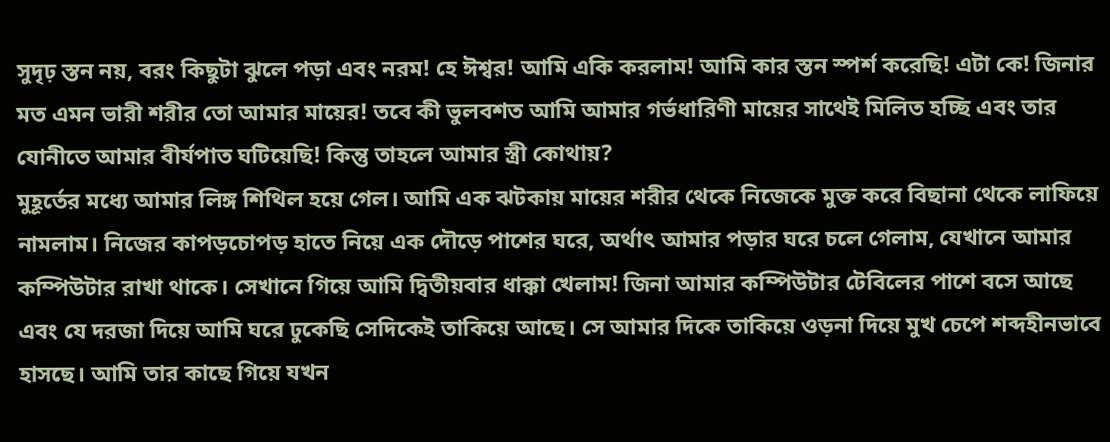সুদৃঢ় স্তন নয়, বরং কিছুটা ঝুলে পড়া এবং নরম! হে ঈশ্বর! আমি একি করলাম! আমি কার স্তন স্পর্শ করেছি! এটা কে! জিনার মত এমন ভারী শরীর তো আমার মায়ের! তবে কী ভুলবশত আমি আমার গর্ভধারিণী মায়ের সাথেই মিলিত হচ্ছি এবং তার যোনীতে আমার বীর্যপাত ঘটিয়েছি! কিন্তু তাহলে আমার স্ত্রী কোথায়?
মুহূর্তের মধ্যে আমার লিঙ্গ শিথিল হয়ে গেল। আমি এক ঝটকায় মায়ের শরীর থেকে নিজেকে মুক্ত করে বিছানা থেকে লাফিয়ে নামলাম। নিজের কাপড়চোপড় হাতে নিয়ে এক দৌড়ে পাশের ঘরে, অর্থাৎ আমার পড়ার ঘরে চলে গেলাম, যেখানে আমার কম্পিউটার রাখা থাকে। সেখানে গিয়ে আমি দ্বিতীয়বার ধাক্কা খেলাম! জিনা আমার কম্পিউটার টেবিলের পাশে বসে আছে এবং যে দরজা দিয়ে আমি ঘরে ঢুকেছি সেদিকেই তাকিয়ে আছে। সে আমার দিকে তাকিয়ে ওড়না দিয়ে মুখ চেপে শব্দহীনভাবে হাসছে। আমি তার কাছে গিয়ে যখন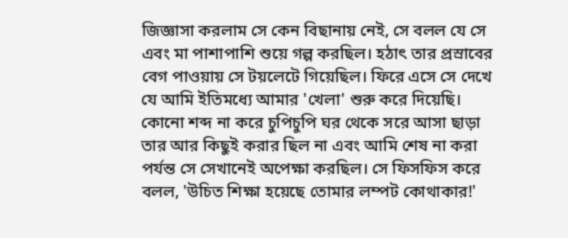জিজ্ঞাসা করলাম সে কেন বিছানায় নেই, সে বলল যে সে এবং মা পাশাপাশি শুয়ে গল্প করছিল। হঠাৎ তার প্রস্রাবের বেগ পাওয়ায় সে টয়লেটে গিয়েছিল। ফিরে এসে সে দেখে যে আমি ইতিমধ্যে আমার 'খেলা' শুরু করে দিয়েছি। কোনো শব্দ না করে চুপিচুপি ঘর থেকে সরে আসা ছাড়া তার আর কিছুই করার ছিল না এবং আমি শেষ না করা পর্যন্ত সে সেখানেই অপেক্ষা করছিল। সে ফিসফিস করে বলল, 'উচিত শিক্ষা হয়েছে তোমার লম্পট কোথাকার!'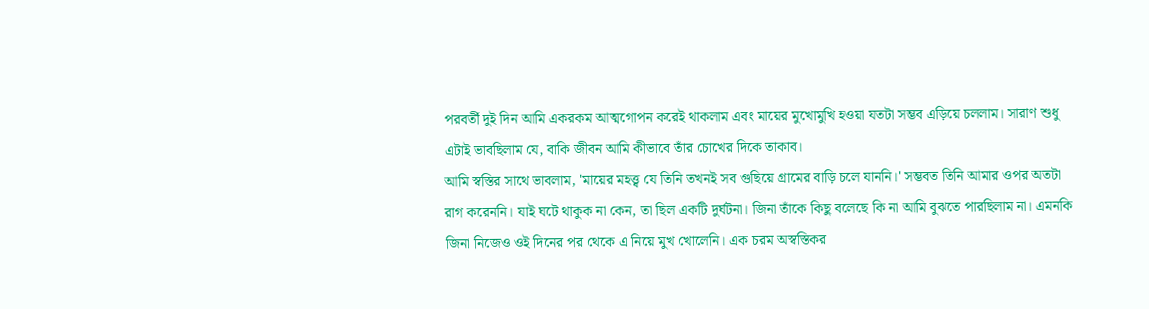পরবর্তী দুই দিন আমি একরকম আত্মগোপন করেই থাকলাম এবং মায়ের মুখোমুখি হওয়া যতটা সম্ভব এড়িয়ে চললাম। সারাণ শুধু এটাই ভাবছিলাম যে, বাকি জীবন আমি কীভাবে তাঁর চোখের দিকে তাকাব।
আমি স্বস্তির সাথে ভাবলাম, 'মায়ের মহত্ত্ব যে তিনি তখনই সব গুছিয়ে গ্রামের বাড়ি চলে যাননি।' সম্ভবত তিনি আমার ওপর অতটা রাগ করেননি। যাই ঘটে থাকুক না কেন, তা ছিল একটি দুর্ঘটনা। জিনা তাঁকে কিছু বলেছে কি না আমি বুঝতে পারছিলাম না। এমনকি জিনা নিজেও ওই দিনের পর থেকে এ নিয়ে মুখ খোলেনি। এক চরম অস্বস্তিকর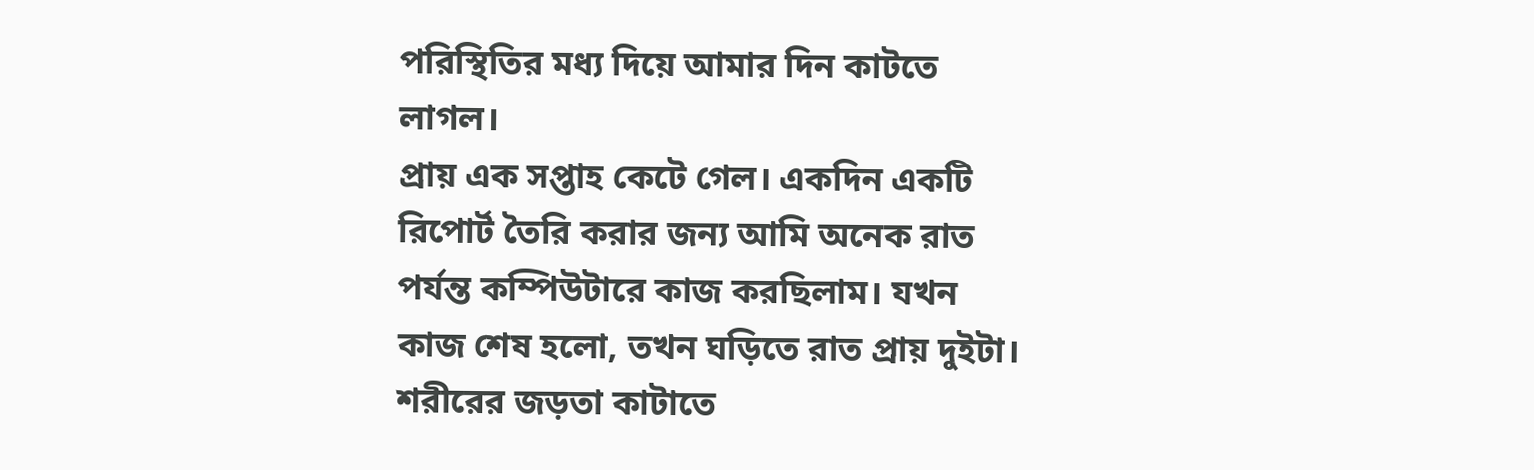পরিস্থিতির মধ্য দিয়ে আমার দিন কাটতে লাগল।
প্রায় এক সপ্তাহ কেটে গেল। একদিন একটি রিপোর্ট তৈরি করার জন্য আমি অনেক রাত পর্যন্ত কম্পিউটারে কাজ করছিলাম। যখন কাজ শেষ হলো, তখন ঘড়িতে রাত প্রায় দুইটা। শরীরের জড়তা কাটাতে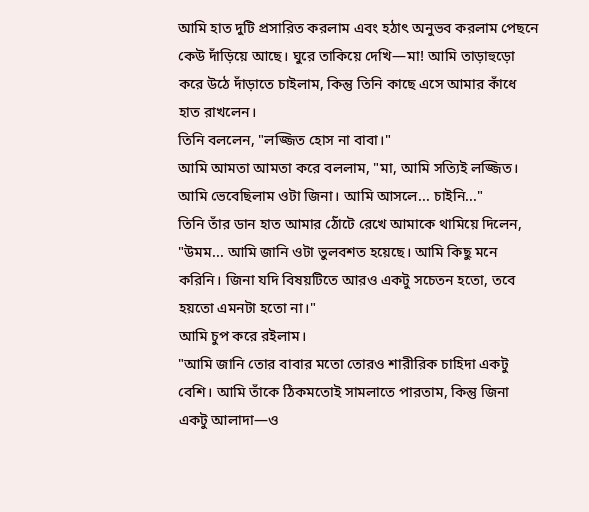আমি হাত দুটি প্রসারিত করলাম এবং হঠাৎ অনুভব করলাম পেছনে কেউ দাঁড়িয়ে আছে। ঘুরে তাকিয়ে দেখি—মা! আমি তাড়াহুড়ো করে উঠে দাঁড়াতে চাইলাম, কিন্তু তিনি কাছে এসে আমার কাঁধে হাত রাখলেন।
তিনি বললেন, "লজ্জিত হোস না বাবা।"
আমি আমতা আমতা করে বললাম, "মা, আমি সত্যিই লজ্জিত। আমি ভেবেছিলাম ওটা জিনা। আমি আসলে... চাইনি..."
তিনি তাঁর ডান হাত আমার ঠোঁটে রেখে আমাকে থামিয়ে দিলেন, "উমম... আমি জানি ওটা ভুলবশত হয়েছে। আমি কিছু মনে করিনি। জিনা যদি বিষয়টিতে আরও একটু সচেতন হতো, তবে হয়তো এমনটা হতো না।"
আমি চুপ করে রইলাম।
"আমি জানি তোর বাবার মতো তোরও শারীরিক চাহিদা একটু বেশি। আমি তাঁকে ঠিকমতোই সামলাতে পারতাম, কিন্তু জিনা একটু আলাদা—ও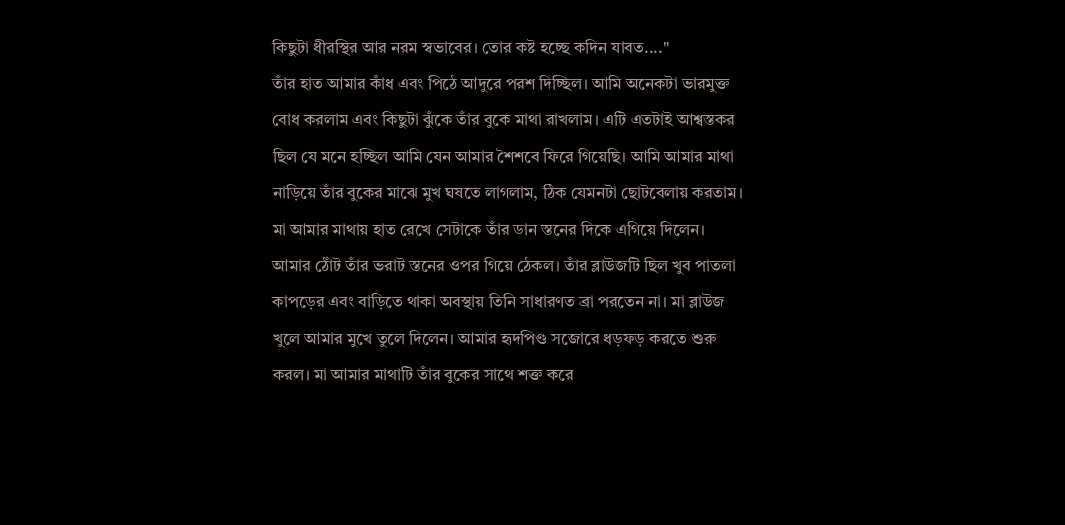কিছুটা ধীরস্থির আর নরম স্বভাবের। তোর কষ্ট হচ্ছে কদিন যাবত...."
তাঁর হাত আমার কাঁধ এবং পিঠে আদুরে পরশ দিচ্ছিল। আমি অনেকটা ভারমুক্ত বোধ করলাম এবং কিছুটা ঝুঁকে তাঁর বুকে মাথা রাখলাম। এটি এতটাই আশ্বস্তকর ছিল যে মনে হচ্ছিল আমি যেন আমার শৈশবে ফিরে গিয়েছি। আমি আমার মাথা নাড়িয়ে তাঁর বুকের মাঝে মুখ ঘষতে লাগলাম, ঠিক যেমনটা ছোটবেলায় করতাম। মা আমার মাথায় হাত রেখে সেটাকে তাঁর ডান স্তনের দিকে এগিয়ে দিলেন। আমার ঠোঁট তাঁর ভরাট স্তনের ওপর গিয়ে ঠেকল। তাঁর ব্লাউজটি ছিল খুব পাতলা কাপড়ের এবং বাড়িতে থাকা অবস্থায় তিনি সাধারণত ব্রা পরতেন না। মা ব্লাউজ খুলে আমার মুখে তুলে দিলেন। আমার হৃদপিণ্ড সজোরে ধড়ফড় করতে শুরু করল। মা আমার মাথাটি তাঁর বুকের সাথে শক্ত করে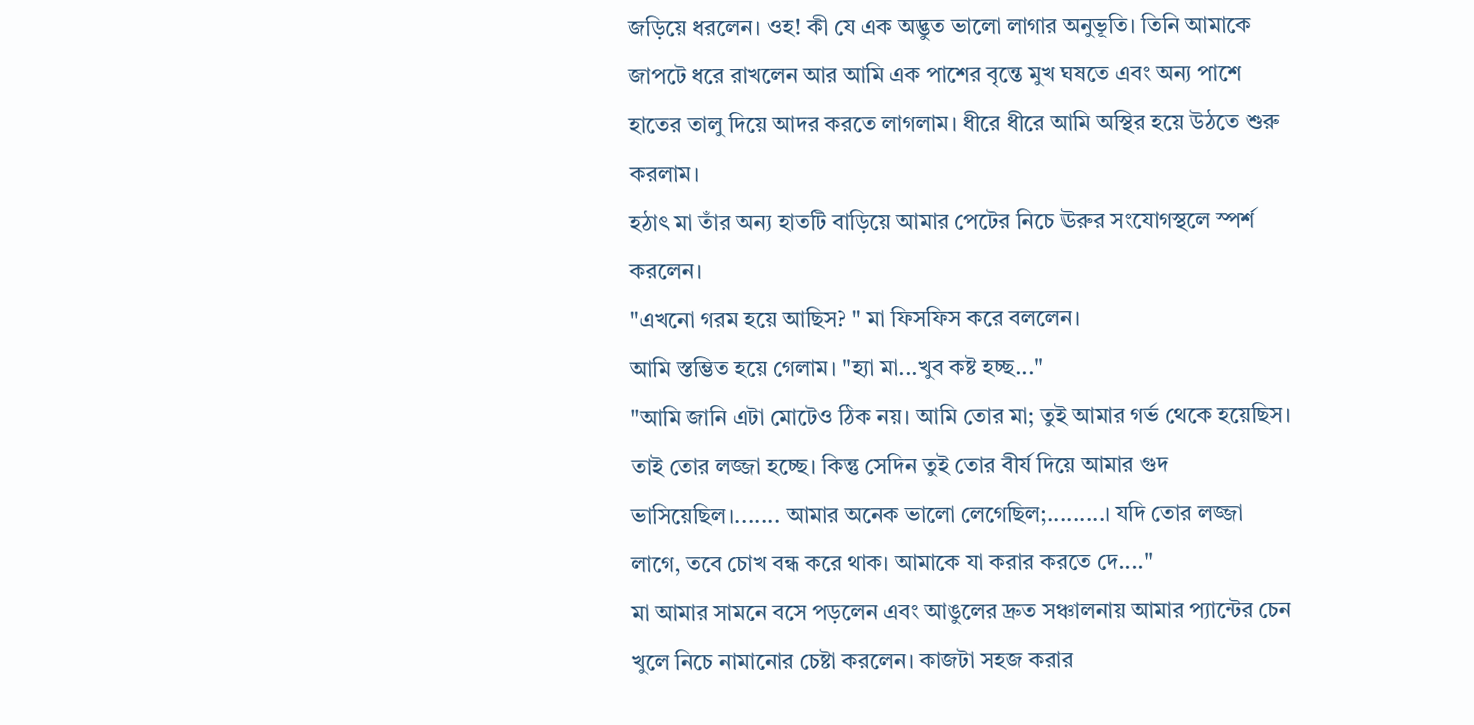জড়িয়ে ধরলেন। ওহ! কী যে এক অদ্ভুত ভালো লাগার অনুভূতি। তিনি আমাকে জাপটে ধরে রাখলেন আর আমি এক পাশের বৃন্তে মুখ ঘষতে এবং অন্য পাশে হাতের তালু দিয়ে আদর করতে লাগলাম। ধীরে ধীরে আমি অস্থির হয়ে উঠতে শুরু করলাম।
হঠাৎ মা তাঁর অন্য হাতটি বাড়িয়ে আমার পেটের নিচে ঊরুর সংযোগস্থলে স্পর্শ করলেন।
"এখনো গরম হয়ে আছিস? " মা ফিসফিস করে বললেন।
আমি স্তম্ভিত হয়ে গেলাম। "হ্যা মা...খুব কষ্ট হচ্ছ..."
"আমি জানি এটা মোটেও ঠিক নয়। আমি তোর মা; তুই আমার গর্ভ থেকে হয়েছিস। তাই তোর লজ্জা হচ্ছে। কিন্তু সেদিন তুই তোর বীর্য দিয়ে আমার গুদ ভাসিয়েছিল।....... আমার অনেক ভালো লেগেছিল;.........। যদি তোর লজ্জা লাগে, তবে চোখ বন্ধ করে থাক। আমাকে যা করার করতে দে...."
মা আমার সামনে বসে পড়লেন এবং আঙুলের দ্রুত সঞ্চালনায় আমার প্যান্টের চেন খুলে নিচে নামানোর চেষ্টা করলেন। কাজটা সহজ করার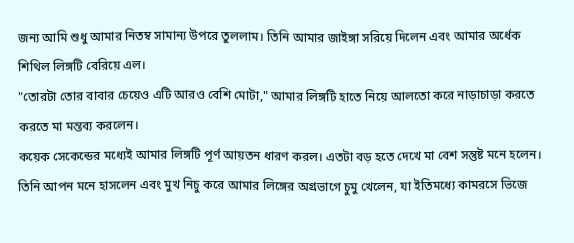জন্য আমি শুধু আমার নিতম্ব সামান্য উপরে তুললাম। তিনি আমার জাইঙ্গা সরিয়ে দিলেন এবং আমার অর্ধেক শিথিল লিঙ্গটি বেরিয়ে এল।
"তোরটা তোর বাবার চেয়েও এটি আরও বেশি মোটা," আমার লিঙ্গটি হাতে নিয়ে আলতো করে নাড়াচাড়া করতে করতে মা মন্তব্য করলেন।
কয়েক সেকেন্ডের মধ্যেই আমার লিঙ্গটি পূর্ণ আয়তন ধারণ করল। এতটা বড় হতে দেখে মা বেশ সন্তুষ্ট মনে হলেন। তিনি আপন মনে হাসলেন এবং মুখ নিচু করে আমার লিঙ্গের অগ্রভাগে চুমু খেলেন, যা ইতিমধ্যে কামরসে ভিজে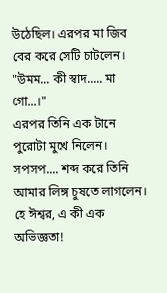উঠেছিল। এরপর মা জিব বের করে সেটি চাটলেন।
"উমম... কী স্বাদ..... মা গো...।"
এরপর তিনি এক টানে পুরোটা মুখে নিলেন। সপসপ.... শব্দ করে তিনি আমার লিঙ্গ চুষতে লাগলেন। হে ঈশ্বর, এ কী এক অভিজ্ঞতা!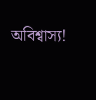অবিশ্বাস্য!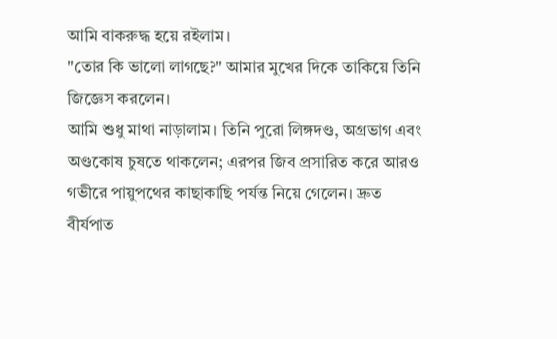আমি বাকরুদ্ধ হয়ে রইলাম।
"তোর কি ভালো লাগছে?" আমার মুখের দিকে তাকিয়ে তিনি জিজ্ঞেস করলেন।
আমি শুধু মাথা নাড়ালাম। তিনি পুরো লিঙ্গদণ্ড, অগ্রভাগ এবং অণ্ডকোষ চুষতে থাকলেন; এরপর জিব প্রসারিত করে আরও গভীরে পায়ুপথের কাছাকাছি পর্যন্ত নিয়ে গেলেন। দ্রুত বীর্যপাত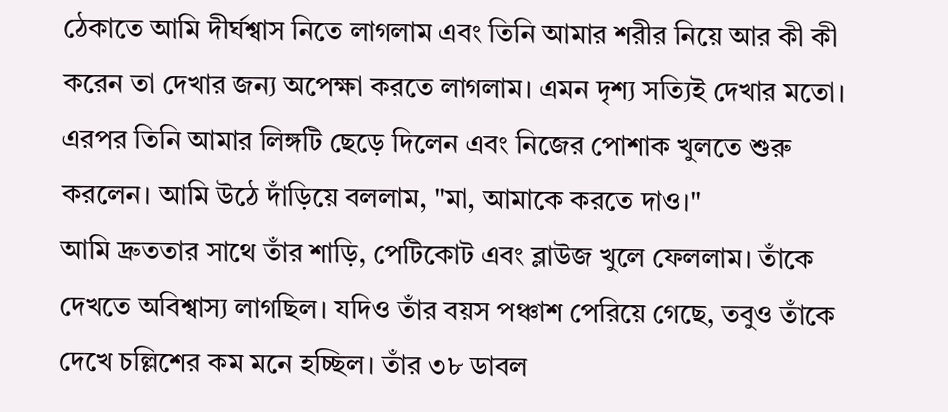ঠেকাতে আমি দীর্ঘশ্বাস নিতে লাগলাম এবং তিনি আমার শরীর নিয়ে আর কী কী করেন তা দেখার জন্য অপেক্ষা করতে লাগলাম। এমন দৃশ্য সত্যিই দেখার মতো।
এরপর তিনি আমার লিঙ্গটি ছেড়ে দিলেন এবং নিজের পোশাক খুলতে শুরু করলেন। আমি উঠে দাঁড়িয়ে বললাম, "মা, আমাকে করতে দাও।"
আমি দ্রুততার সাথে তাঁর শাড়ি, পেটিকোট এবং ব্লাউজ খুলে ফেললাম। তাঁকে দেখতে অবিশ্বাস্য লাগছিল। যদিও তাঁর বয়স পঞ্চাশ পেরিয়ে গেছে, তবুও তাঁকে দেখে চল্লিশের কম মনে হচ্ছিল। তাঁর ৩৮ ডাবল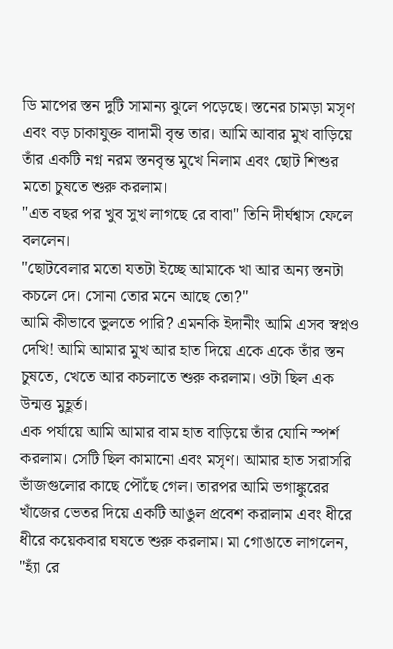ডি মাপের স্তন দুটি সামান্য ঝুলে পড়েছে। স্তনের চামড়া মসৃণ এবং বড় চাকাযুক্ত বাদামী বৃন্ত তার। আমি আবার মুখ বাড়িয়ে তাঁর একটি নগ্ন নরম স্তনবৃন্ত মুখে নিলাম এবং ছোট শিশুর মতো চুষতে শুরু করলাম।
"এত বছর পর খুব সুখ লাগছে রে বাবা" তিনি দীর্ঘশ্বাস ফেলে বললেন।
"ছোটবেলার মতো যতটা ইচ্ছে আমাকে খা আর অন্য স্তনটা কচলে দে। সোনা তোর মনে আছে তো?"
আমি কীভাবে ভুলতে পারি? এমনকি ইদানীং আমি এসব স্বপ্নও দেখি! আমি আমার মুখ আর হাত দিয়ে একে একে তাঁর স্তন চুষতে, খেতে আর কচলাতে শুরু করলাম। ওটা ছিল এক উন্মত্ত মুহূর্ত।
এক পর্যায়ে আমি আমার বাম হাত বাড়িয়ে তাঁর যোনি স্পর্শ করলাম। সেটি ছিল কামানো এবং মসৃণ। আমার হাত সরাসরি ভাঁজগুলোর কাছে পৌঁছে গেল। তারপর আমি ভগাঙ্কুরের খাঁজের ভেতর দিয়ে একটি আঙুল প্রবেশ করালাম এবং ধীরে ধীরে কয়েকবার ঘষতে শুরু করলাম। মা গোঙাতে লাগলেন, "হ্যাঁ রে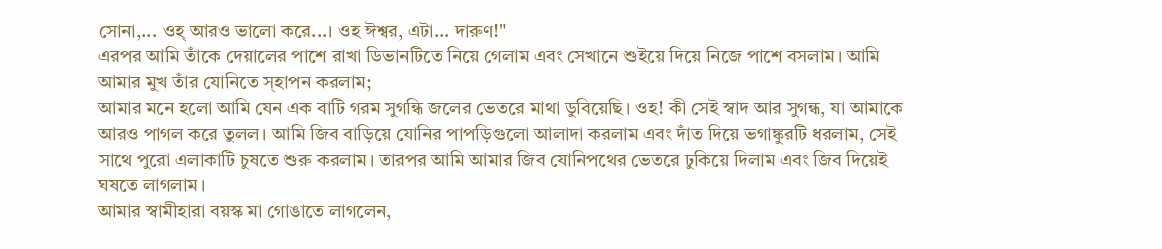সোনা,... ওহ্ আরও ভালো করে...। ওহ ঈশ্বর, এটা... দারুণ!"
এরপর আমি তাঁকে দেয়ালের পাশে রাখা ডিভানটিতে নিয়ে গেলাম এবং সেখানে শুইয়ে দিয়ে নিজে পাশে বসলাম। আমি আমার মুখ তাঁর যোনিতে স্হাপন করলাম;
আমার মনে হলো আমি যেন এক বাটি গরম সুগন্ধি জলের ভেতরে মাথা ডুবিয়েছি। ওহ! কী সেই স্বাদ আর সুগন্ধ, যা আমাকে আরও পাগল করে তুলল। আমি জিব বাড়িয়ে যোনির পাপড়িগুলো আলাদা করলাম এবং দাঁত দিয়ে ভগাঙ্কুরটি ধরলাম, সেই সাথে পুরো এলাকাটি চুষতে শুরু করলাম। তারপর আমি আমার জিব যোনিপথের ভেতরে ঢুকিয়ে দিলাম এবং জিব দিয়েই ঘষতে লাগলাম।
আমার স্বামীহারা বয়স্ক মা গোঙাতে লাগলেন,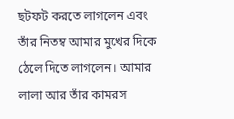ছটফট করতে লাগলেন এবং তাঁর নিতম্ব আমার মুখের দিকে ঠেলে দিতে লাগলেন। আমার লালা আর তাঁর কামরস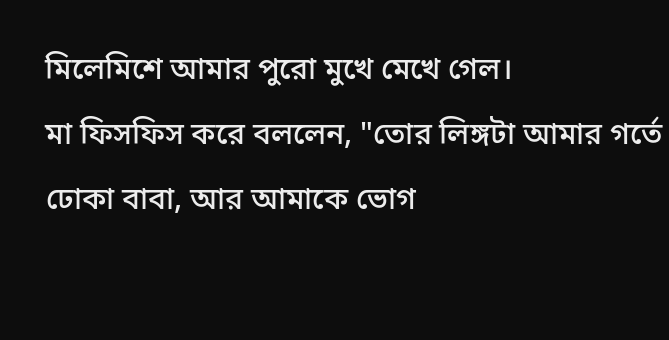মিলেমিশে আমার পুরো মুখে মেখে গেল।
মা ফিসফিস করে বললেন, "তোর লিঙ্গটা আমার গর্তে ঢোকা বাবা, আর আমাকে ভোগ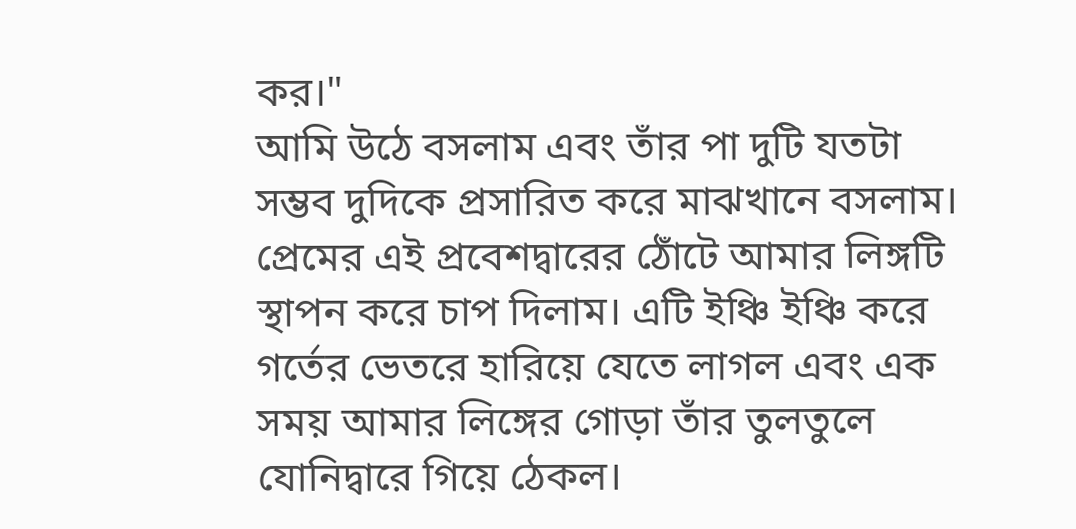কর।"
আমি উঠে বসলাম এবং তাঁর পা দুটি যতটা সম্ভব দুদিকে প্রসারিত করে মাঝখানে বসলাম। প্রেমের এই প্রবেশদ্বারের ঠোঁটে আমার লিঙ্গটি স্থাপন করে চাপ দিলাম। এটি ইঞ্চি ইঞ্চি করে গর্তের ভেতরে হারিয়ে যেতে লাগল এবং এক সময় আমার লিঙ্গের গোড়া তাঁর তুলতুলে যোনিদ্বারে গিয়ে ঠেকল।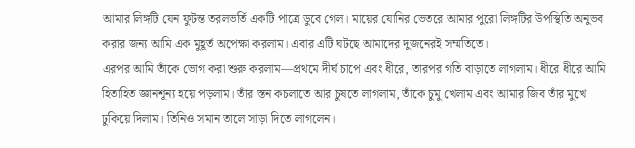আমার লিঙ্গটি যেন ফুটন্ত তরলভর্তি একটি পাত্রে ডুবে গেল। মায়ের যোনির ভেতরে আমার পুরো লিঙ্গটির উপস্থিতি অনুভব করার জন্য আমি এক মুহূর্ত অপেক্ষা করলাম। এবার এটি ঘটছে আমাদের দুজনেরই সম্মতিতে।
এরপর আমি তাঁকে ভোগ করা শুরু করলাম—প্রথমে দীর্ঘ চাপে এবং ধীরে, তারপর গতি বাড়াতে লাগলাম। ধীরে ধীরে আমি হিতাহিত জ্ঞানশূন্য হয়ে পড়লাম। তাঁর স্তন কচলাতে আর চুষতে লাগলাম, তাঁকে চুমু খেলাম এবং আমার জিব তাঁর মুখে ঢুকিয়ে দিলাম। তিনিও সমান তালে সাড়া দিতে লাগলেন।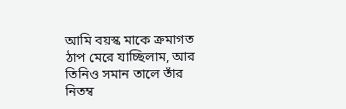আমি বয়স্ক মাকে ক্রমাগত ঠাপ মেরে যাচ্ছিলাম, আর তিনিও সমান তালে তাঁর নিতম্ব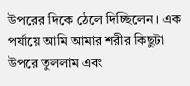উপরের দিকে ঠেলে দিচ্ছিলেন। এক পর্যায়ে আমি আমার শরীর কিছুটা উপরে তুললাম এবং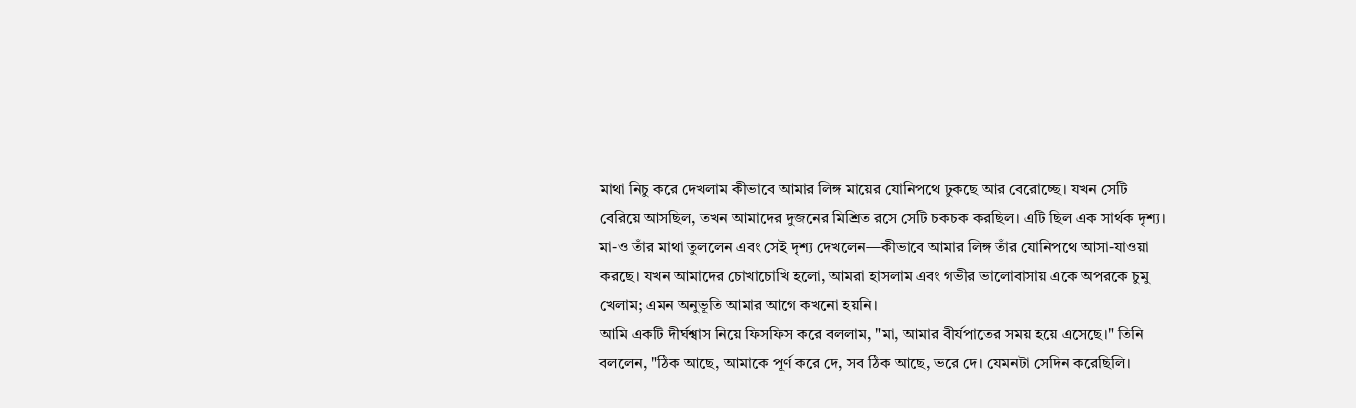মাথা নিচু করে দেখলাম কীভাবে আমার লিঙ্গ মায়ের যোনিপথে ঢুকছে আর বেরোচ্ছে। যখন সেটি বেরিয়ে আসছিল, তখন আমাদের দুজনের মিশ্রিত রসে সেটি চকচক করছিল। এটি ছিল এক সার্থক দৃশ্য। মা-ও তাঁর মাথা তুললেন এবং সেই দৃশ্য দেখলেন—কীভাবে আমার লিঙ্গ তাঁর যোনিপথে আসা-যাওয়া করছে। যখন আমাদের চোখাচোখি হলো, আমরা হাসলাম এবং গভীর ভালোবাসায় একে অপরকে চুমু খেলাম; এমন অনুভূতি আমার আগে কখনো হয়নি।
আমি একটি দীর্ঘশ্বাস নিয়ে ফিসফিস করে বললাম, "মা, আমার বীর্যপাতের সময় হয়ে এসেছে।" তিনি বললেন, "ঠিক আছে, আমাকে পূর্ণ করে দে, সব ঠিক আছে, ভরে দে। যেমনটা সেদিন করেছিলি।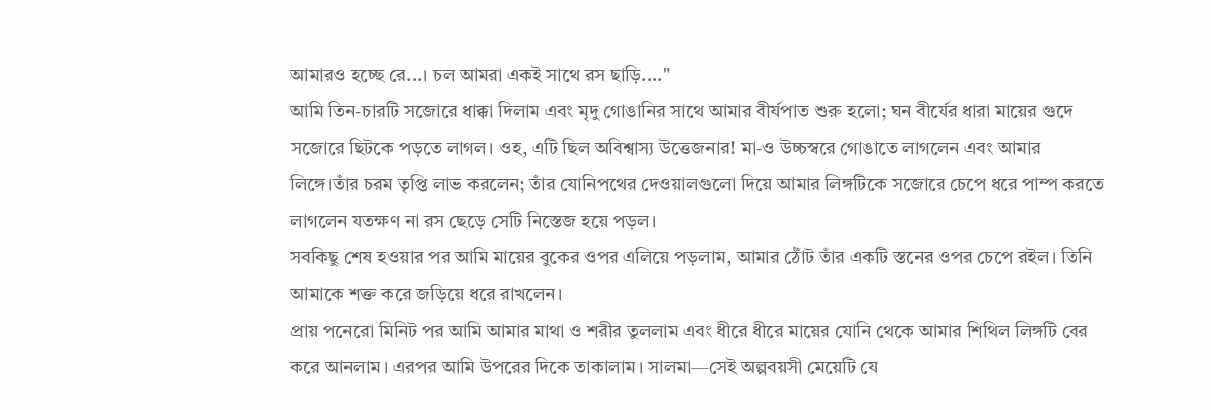আমারও হচ্ছে রে...। চল আমরা একই সাথে রস ছাড়ি...."
আমি তিন-চারটি সজোরে ধাক্কা দিলাম এবং মৃদু গোঙানির সাথে আমার বীর্যপাত শুরু হলো; ঘন বীর্যের ধারা মায়ের গুদে সজোরে ছিটকে পড়তে লাগল। ওহ, এটি ছিল অবিশ্বাস্য উত্তেজনার! মা-ও উচ্চস্বরে গোঙাতে লাগলেন এবং আমার লিঙ্গে।তাঁর চরম তৃপ্তি লাভ করলেন; তাঁর যোনিপথের দেওয়ালগুলো দিয়ে আমার লিঙ্গটিকে সজোরে চেপে ধরে পাম্প করতে লাগলেন যতক্ষণ না রস ছেড়ে সেটি নিস্তেজ হয়ে পড়ল।
সবকিছু শেষ হওয়ার পর আমি মায়ের বুকের ওপর এলিয়ে পড়লাম, আমার ঠোঁট তাঁর একটি স্তনের ওপর চেপে রইল। তিনি আমাকে শক্ত করে জড়িয়ে ধরে রাখলেন।
প্রায় পনেরো মিনিট পর আমি আমার মাথা ও শরীর তুললাম এবং ধীরে ধীরে মায়ের যোনি থেকে আমার শিথিল লিঙ্গটি বের করে আনলাম। এরপর আমি উপরের দিকে তাকালাম। সালমা—সেই অল্পবয়সী মেয়েটি যে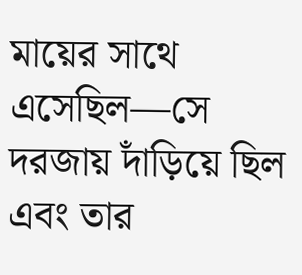মায়ের সাথে এসেছিল—সে দরজায় দাঁড়িয়ে ছিল এবং তার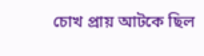চোখ প্রায় আটকে ছিল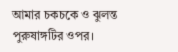আমার চকচকে ও ঝুলন্ত পুরুষাঙ্গটির ওপর।